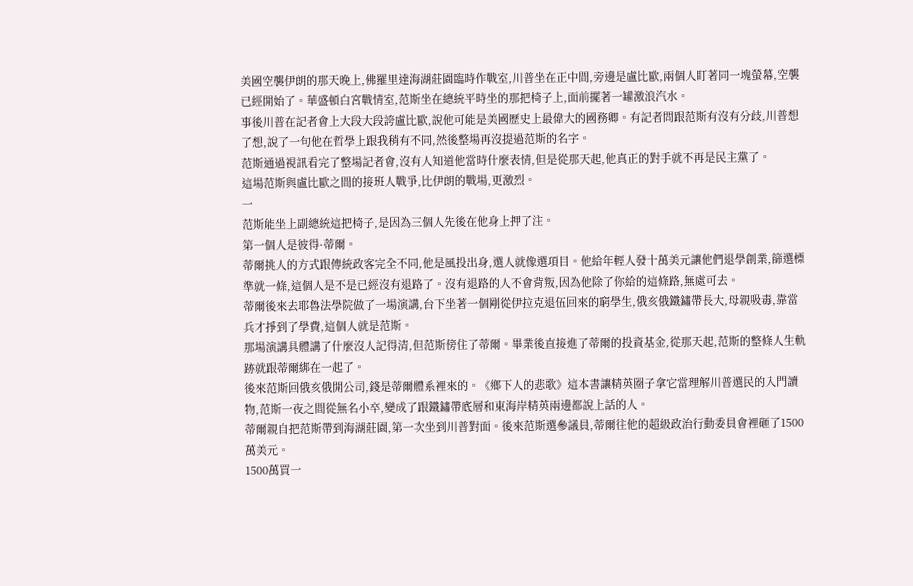美國空襲伊朗的那天晚上,佛羅里達海湖莊園臨時作戰室,川普坐在正中間,旁邊是盧比歐,兩個人盯著同一塊螢幕,空襲已經開始了。華盛頓白宮戰情室,范斯坐在總統平時坐的那把椅子上,面前擺著一罐激浪汽水。
事後川普在記者會上大段大段誇盧比歐,說他可能是美國歷史上最偉大的國務卿。有記者問跟范斯有沒有分歧,川普想了想,說了一句他在哲學上跟我稍有不同,然後整場再沒提過范斯的名字。
范斯通過視訊看完了整場記者會,沒有人知道他當時什麼表情,但是從那天起,他真正的對手就不再是民主黨了。
這場范斯與盧比歐之間的接班人戰爭,比伊朗的戰場,更激烈。
一
范斯能坐上副總統這把椅子,是因為三個人先後在他身上押了注。
第一個人是彼得·蒂爾。
蒂爾挑人的方式跟傳統政客完全不同,他是風投出身,選人就像選項目。他給年輕人發十萬美元讓他們退學創業,篩選標準就一條,這個人是不是已經沒有退路了。沒有退路的人不會背叛,因為他除了你給的這條路,無處可去。
蒂爾後來去耶魯法學院做了一場演講,台下坐著一個剛從伊拉克退伍回來的窮學生,俄亥俄鐵鏽帶長大,母親吸毒,靠當兵才掙到了學費,這個人就是范斯。
那場演講具體講了什麼沒人記得清,但范斯傍住了蒂爾。畢業後直接進了蒂爾的投資基金,從那天起,范斯的整條人生軌跡就跟蒂爾綁在一起了。
後來范斯回俄亥俄開公司,錢是蒂爾體系裡來的。《鄉下人的悲歌》這本書讓精英圈子拿它當理解川普選民的入門讀物,范斯一夜之間從無名小卒,變成了跟鐵鏽帶底層和東海岸精英兩邊都說上話的人。
蒂爾親自把范斯帶到海湖莊園,第一次坐到川普對面。後來范斯選參議員,蒂爾往他的超級政治行動委員會裡砸了1500萬美元。
1500萬買一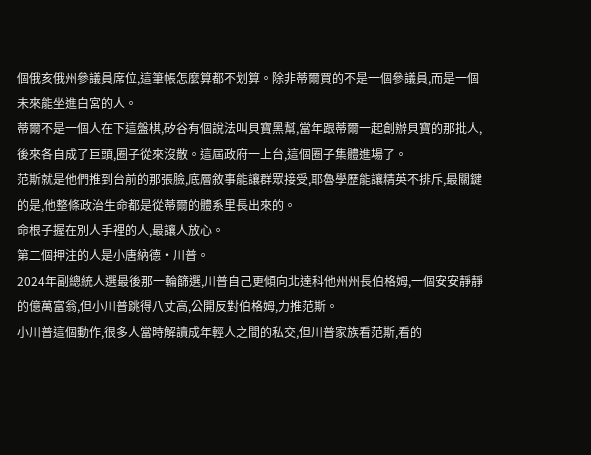個俄亥俄州參議員席位,這筆帳怎麼算都不划算。除非蒂爾買的不是一個參議員,而是一個未來能坐進白宮的人。
蒂爾不是一個人在下這盤棋,矽谷有個說法叫貝寶黑幫,當年跟蒂爾一起創辦貝寶的那批人,後來各自成了巨頭,圈子從來沒散。這屆政府一上台,這個圈子集體進場了。
范斯就是他們推到台前的那張臉,底層敘事能讓群眾接受,耶魯學歷能讓精英不排斥,最關鍵的是,他整條政治生命都是從蒂爾的體系里長出來的。
命根子握在別人手裡的人,最讓人放心。
第二個押注的人是小唐納德·川普。
2024年副總統人選最後那一輪篩選,川普自己更傾向北達科他州州長伯格姆,一個安安靜靜的億萬富翁,但小川普跳得八丈高,公開反對伯格姆,力推范斯。
小川普這個動作,很多人當時解讀成年輕人之間的私交,但川普家族看范斯,看的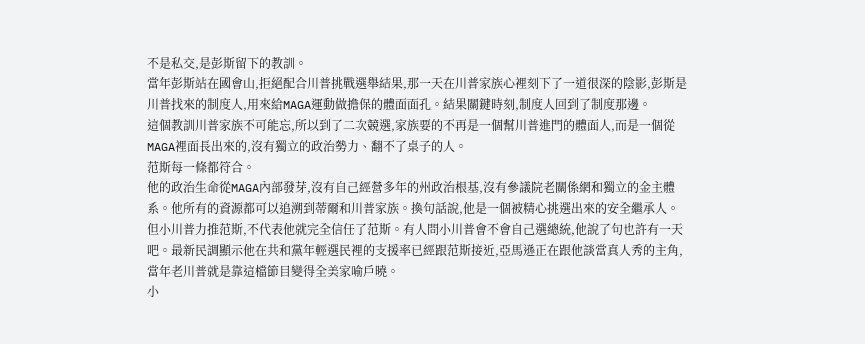不是私交,是彭斯留下的教訓。
當年彭斯站在國會山,拒絕配合川普挑戰選舉結果,那一天在川普家族心裡刻下了一道很深的陰影,彭斯是川普找來的制度人,用來給MAGA運動做擔保的體面面孔。結果關鍵時刻,制度人回到了制度那邊。
這個教訓川普家族不可能忘,所以到了二次競選,家族要的不再是一個幫川普進門的體面人,而是一個從MAGA裡面長出來的,沒有獨立的政治勢力、翻不了桌子的人。
范斯每一條都符合。
他的政治生命從MAGA內部發芽,沒有自己經營多年的州政治根基,沒有參議院老關係網和獨立的金主體系。他所有的資源都可以追溯到蒂爾和川普家族。換句話說,他是一個被精心挑選出來的安全繼承人。
但小川普力推范斯,不代表他就完全信任了范斯。有人問小川普會不會自己選總統,他說了句也許有一天吧。最新民調顯示他在共和黨年輕選民裡的支援率已經跟范斯接近,亞馬遜正在跟他談當真人秀的主角,當年老川普就是靠這檔節目變得全美家喻戶曉。
小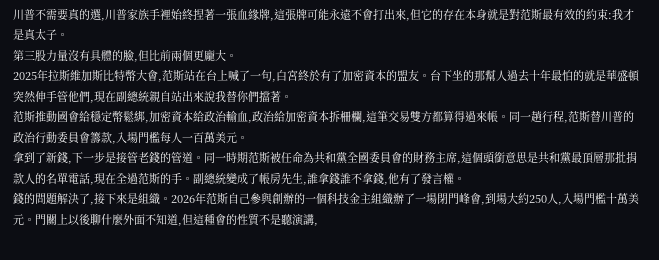川普不需要真的選,川普家族手裡始終捏著一張血緣牌,這張牌可能永遠不會打出來,但它的存在本身就是對范斯最有效的約束:我才是真太子。
第三股力量沒有具體的臉,但比前兩個更龐大。
2025年拉斯維加斯比特幣大會,范斯站在台上喊了一句,白宮終於有了加密資本的盟友。台下坐的那幫人過去十年最怕的就是華盛頓突然伸手管他們,現在副總統親自站出來說我替你們擋著。
范斯推動國會給穩定幣鬆綁,加密資本給政治輸血,政治給加密資本拆柵欄,這筆交易雙方都算得過來帳。同一趟行程,范斯替川普的政治行動委員會籌款,入場門檻每人一百萬美元。
拿到了新錢,下一步是接管老錢的管道。同一時期范斯被任命為共和黨全國委員會的財務主席,這個頭銜意思是共和黨最頂層那批捐款人的名單電話,現在全過范斯的手。副總統變成了帳房先生,誰拿錢誰不拿錢,他有了發言權。
錢的問題解決了,接下來是組織。2026年范斯自己參與創辦的一個科技金主組織辦了一場閉門峰會,到場大約250人,入場門檻十萬美元。門關上以後聊什麼外面不知道,但這種會的性質不是聽演講,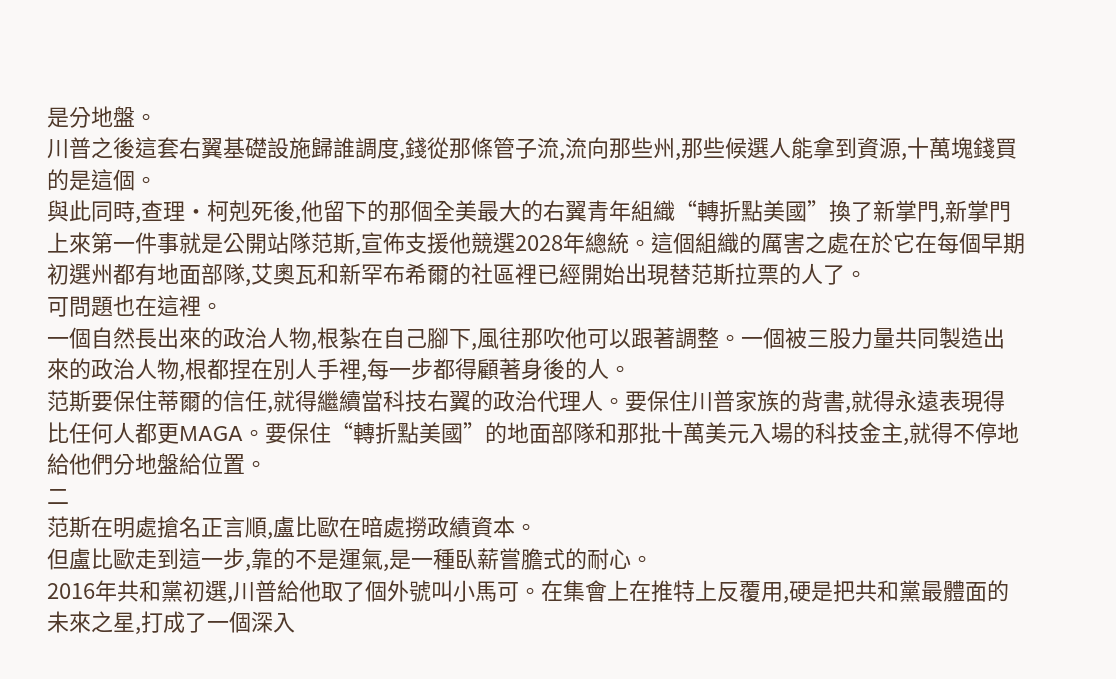是分地盤。
川普之後這套右翼基礎設施歸誰調度,錢從那條管子流,流向那些州,那些候選人能拿到資源,十萬塊錢買的是這個。
與此同時,查理·柯剋死後,他留下的那個全美最大的右翼青年組織“轉折點美國”換了新掌門,新掌門上來第一件事就是公開站隊范斯,宣佈支援他競選2028年總統。這個組織的厲害之處在於它在每個早期初選州都有地面部隊,艾奧瓦和新罕布希爾的社區裡已經開始出現替范斯拉票的人了。
可問題也在這裡。
一個自然長出來的政治人物,根紮在自己腳下,風往那吹他可以跟著調整。一個被三股力量共同製造出來的政治人物,根都捏在別人手裡,每一步都得顧著身後的人。
范斯要保住蒂爾的信任,就得繼續當科技右翼的政治代理人。要保住川普家族的背書,就得永遠表現得比任何人都更MAGA。要保住“轉折點美國”的地面部隊和那批十萬美元入場的科技金主,就得不停地給他們分地盤給位置。
二
范斯在明處搶名正言順,盧比歐在暗處撈政績資本。
但盧比歐走到這一步,靠的不是運氣,是一種臥薪嘗膽式的耐心。
2016年共和黨初選,川普給他取了個外號叫小馬可。在集會上在推特上反覆用,硬是把共和黨最體面的未來之星,打成了一個深入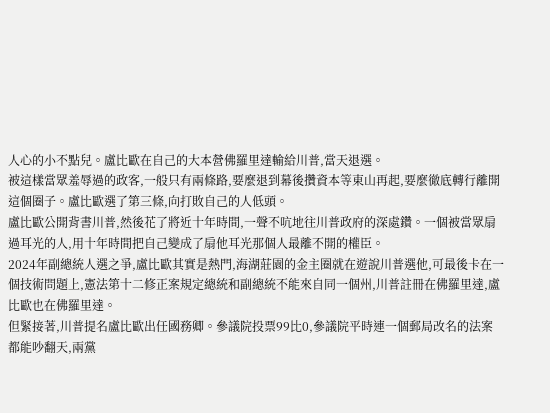人心的小不點兒。盧比歐在自己的大本營佛羅里達輸給川普,當天退選。
被這樣當眾羞辱過的政客,一般只有兩條路,要麼退到幕後攢資本等東山再起,要麼徹底轉行離開這個圈子。盧比歐選了第三條,向打敗自己的人低頭。
盧比歐公開背書川普,然後花了將近十年時間,一聲不吭地往川普政府的深處鑽。一個被當眾扇過耳光的人,用十年時間把自己變成了扇他耳光那個人最離不開的權臣。
2024年副總統人選之爭,盧比歐其實是熱門,海湖莊園的金主圈就在遊說川普選他,可最後卡在一個技術問題上,憲法第十二修正案規定總統和副總統不能來自同一個州,川普註冊在佛羅里達,盧比歐也在佛羅里達。
但緊接著,川普提名盧比歐出任國務卿。參議院投票99比0,參議院平時連一個郵局改名的法案都能吵翻天,兩黨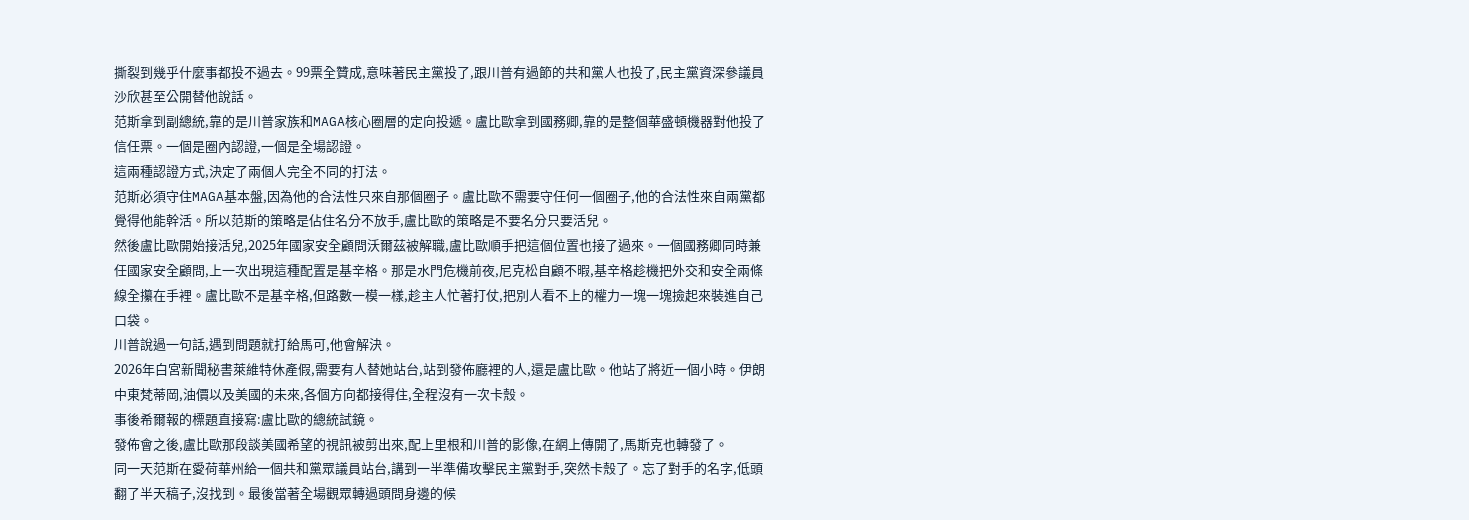撕裂到幾乎什麼事都投不過去。99票全贊成,意味著民主黨投了,跟川普有過節的共和黨人也投了,民主黨資深參議員沙欣甚至公開替他說話。
范斯拿到副總統,靠的是川普家族和MAGA核心圈層的定向投遞。盧比歐拿到國務卿,靠的是整個華盛頓機器對他投了信任票。一個是圈內認證,一個是全場認證。
這兩種認證方式,決定了兩個人完全不同的打法。
范斯必須守住MAGA基本盤,因為他的合法性只來自那個圈子。盧比歐不需要守任何一個圈子,他的合法性來自兩黨都覺得他能幹活。所以范斯的策略是佔住名分不放手,盧比歐的策略是不要名分只要活兒。
然後盧比歐開始接活兒,2025年國家安全顧問沃爾茲被解職,盧比歐順手把這個位置也接了過來。一個國務卿同時兼任國家安全顧問,上一次出現這種配置是基辛格。那是水門危機前夜,尼克松自顧不暇,基辛格趁機把外交和安全兩條線全攥在手裡。盧比歐不是基辛格,但路數一模一樣,趁主人忙著打仗,把別人看不上的權力一塊一塊撿起來裝進自己口袋。
川普說過一句話,遇到問題就打給馬可,他會解決。
2026年白宮新聞秘書萊維特休產假,需要有人替她站台,站到發佈廳裡的人,還是盧比歐。他站了將近一個小時。伊朗中東梵蒂岡,油價以及美國的未來,各個方向都接得住,全程沒有一次卡殼。
事後希爾報的標題直接寫:盧比歐的總統試鏡。
發佈會之後,盧比歐那段談美國希望的視訊被剪出來,配上里根和川普的影像,在網上傳開了,馬斯克也轉發了。
同一天范斯在愛荷華州給一個共和黨眾議員站台,講到一半準備攻擊民主黨對手,突然卡殼了。忘了對手的名字,低頭翻了半天稿子,沒找到。最後當著全場觀眾轉過頭問身邊的候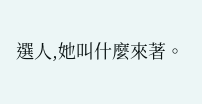選人,她叫什麼來著。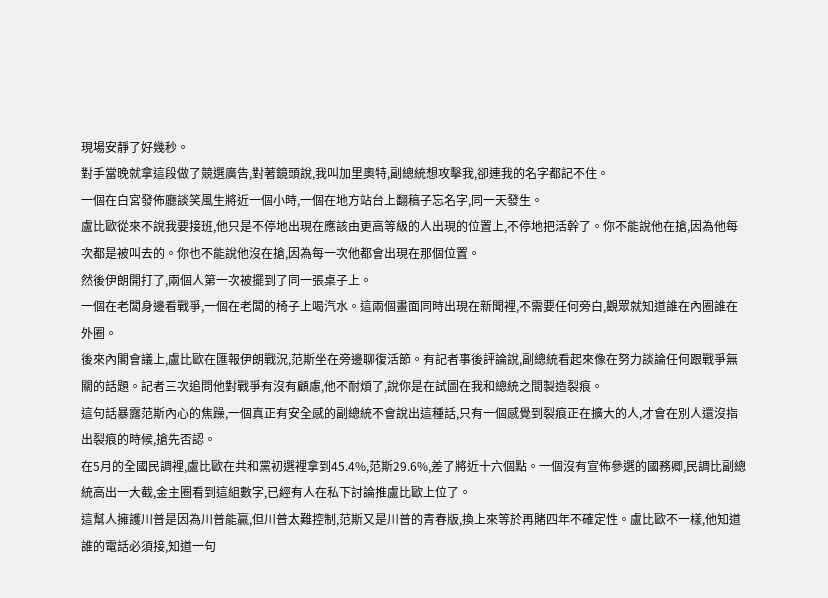現場安靜了好幾秒。
對手當晚就拿這段做了競選廣告,對著鏡頭說,我叫加里奧特,副總統想攻擊我,卻連我的名字都記不住。
一個在白宮發佈廳談笑風生將近一個小時,一個在地方站台上翻稿子忘名字,同一天發生。
盧比歐從來不說我要接班,他只是不停地出現在應該由更高等級的人出現的位置上,不停地把活幹了。你不能說他在搶,因為他每次都是被叫去的。你也不能說他沒在搶,因為每一次他都會出現在那個位置。
然後伊朗開打了,兩個人第一次被擺到了同一張桌子上。
一個在老闆身邊看戰爭,一個在老闆的椅子上喝汽水。這兩個畫面同時出現在新聞裡,不需要任何旁白,觀眾就知道誰在內圈誰在外圈。
後來內閣會議上,盧比歐在匯報伊朗戰況,范斯坐在旁邊聊復活節。有記者事後評論說,副總統看起來像在努力談論任何跟戰爭無關的話題。記者三次追問他對戰爭有沒有顧慮,他不耐煩了,說你是在試圖在我和總統之間製造裂痕。
這句話暴露范斯內心的焦躁,一個真正有安全感的副總統不會說出這種話,只有一個感覺到裂痕正在擴大的人,才會在別人還沒指出裂痕的時候,搶先否認。
在5月的全國民調裡,盧比歐在共和黨初選裡拿到45.4%,范斯29.6%,差了將近十六個點。一個沒有宣佈參選的國務卿,民調比副總統高出一大截,金主圈看到這組數字,已經有人在私下討論推盧比歐上位了。
這幫人擁護川普是因為川普能贏,但川普太難控制,范斯又是川普的青春版,換上來等於再賭四年不確定性。盧比歐不一樣,他知道誰的電話必須接,知道一句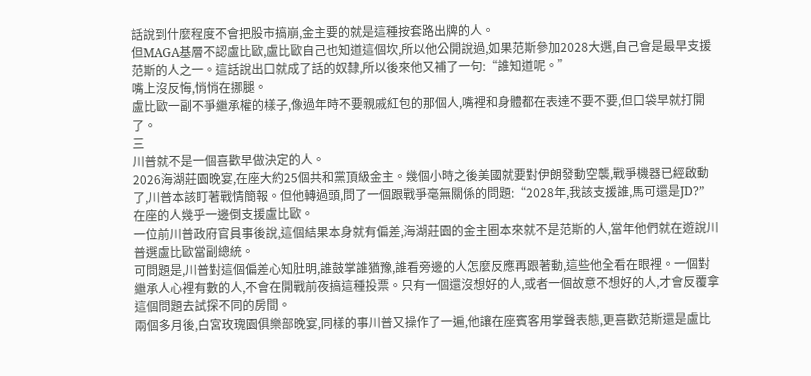話說到什麼程度不會把股市搞崩,金主要的就是這種按套路出牌的人。
但MAGA基層不認盧比歐,盧比歐自己也知道這個坎,所以他公開說過,如果范斯參加2028大選,自己會是最早支援范斯的人之一。這話說出口就成了話的奴隸,所以後來他又補了一句:“誰知道呢。”
嘴上沒反悔,悄悄在挪腿。
盧比歐一副不爭繼承權的樣子,像過年時不要親戚紅包的那個人,嘴裡和身體都在表達不要不要,但口袋早就打開了。
三
川普就不是一個喜歡早做決定的人。
2026海湖莊園晚宴,在座大約25個共和黨頂級金主。幾個小時之後美國就要對伊朗發動空襲,戰爭機器已經啟動了,川普本該盯著戰情簡報。但他轉過頭,問了一個跟戰爭毫無關係的問題:“2028年,我該支援誰,馬可還是JD?”
在座的人幾乎一邊倒支援盧比歐。
一位前川普政府官員事後說,這個結果本身就有偏差,海湖莊園的金主圈本來就不是范斯的人,當年他們就在遊說川普選盧比歐當副總統。
可問題是,川普對這個偏差心知肚明,誰鼓掌誰猶豫,誰看旁邊的人怎麼反應再跟著動,這些他全看在眼裡。一個對繼承人心裡有數的人,不會在開戰前夜搞這種投票。只有一個還沒想好的人,或者一個故意不想好的人,才會反覆拿這個問題去試探不同的房間。
兩個多月後,白宮玫瑰園俱樂部晚宴,同樣的事川普又操作了一遍,他讓在座賓客用掌聲表態,更喜歡范斯還是盧比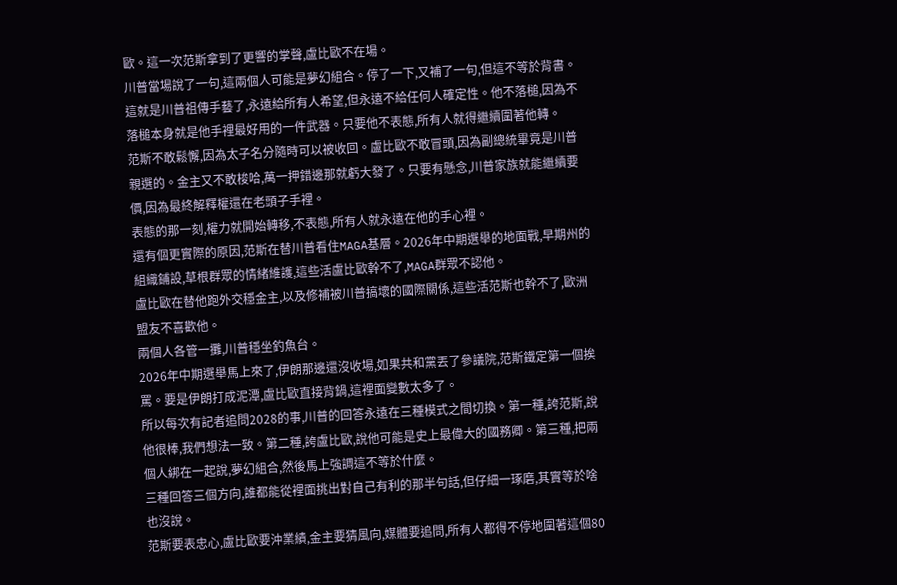歐。這一次范斯拿到了更響的掌聲,盧比歐不在場。
川普當場說了一句,這兩個人可能是夢幻組合。停了一下,又補了一句,但這不等於背書。
這就是川普祖傳手藝了,永遠給所有人希望,但永遠不給任何人確定性。他不落槌,因為不落槌本身就是他手裡最好用的一件武器。只要他不表態,所有人就得繼續圍著他轉。
范斯不敢鬆懈,因為太子名分隨時可以被收回。盧比歐不敢冒頭,因為副總統畢竟是川普親選的。金主又不敢梭哈,萬一押錯邊那就虧大發了。只要有懸念,川普家族就能繼續要價,因為最終解釋權還在老頭子手裡。
表態的那一刻,權力就開始轉移,不表態,所有人就永遠在他的手心裡。
還有個更實際的原因,范斯在替川普看住MAGA基層。2026年中期選舉的地面戰,早期州的組織鋪設,草根群眾的情緒維護,這些活盧比歐幹不了,MAGA群眾不認他。
盧比歐在替他跑外交穩金主,以及修補被川普搞壞的國際關係,這些活范斯也幹不了,歐洲盟友不喜歡他。
兩個人各管一攤,川普穩坐釣魚台。
2026年中期選舉馬上來了,伊朗那邊還沒收場,如果共和黨丟了參議院,范斯鐵定第一個挨罵。要是伊朗打成泥潭,盧比歐直接背鍋,這裡面變數太多了。
所以每次有記者追問2028的事,川普的回答永遠在三種模式之間切換。第一種,誇范斯,說他很棒,我們想法一致。第二種,誇盧比歐,說他可能是史上最偉大的國務卿。第三種,把兩個人綁在一起說,夢幻組合,然後馬上強調這不等於什麼。
三種回答三個方向,誰都能從裡面挑出對自己有利的那半句話,但仔細一琢磨,其實等於啥也沒說。
范斯要表忠心,盧比歐要沖業績,金主要猜風向,媒體要追問,所有人都得不停地圍著這個80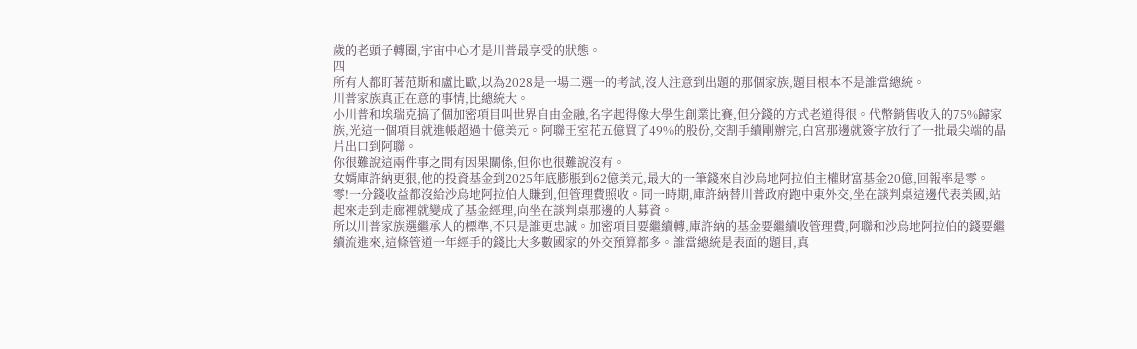歲的老頭子轉圈,宇宙中心才是川普最享受的狀態。
四
所有人都盯著范斯和盧比歐,以為2028是一場二選一的考試,沒人注意到出題的那個家族,題目根本不是誰當總統。
川普家族真正在意的事情,比總統大。
小川普和埃瑞克搞了個加密項目叫世界自由金融,名字起得像大學生創業比賽,但分錢的方式老道得很。代幣銷售收入的75%歸家族,光這一個項目就進帳超過十億美元。阿聯王室花五億買了49%的股份,交割手續剛辦完,白宮那邊就簽字放行了一批最尖端的晶片出口到阿聯。
你很難說這兩件事之間有因果關係,但你也很難說沒有。
女婿庫許納更狠,他的投資基金到2025年底膨脹到62億美元,最大的一筆錢來自沙烏地阿拉伯主權財富基金20億,回報率是零。
零!一分錢收益都沒給沙烏地阿拉伯人賺到,但管理費照收。同一時期,庫許納替川普政府跑中東外交,坐在談判桌這邊代表美國,站起來走到走廊裡就變成了基金經理,向坐在談判桌那邊的人募資。
所以川普家族選繼承人的標準,不只是誰更忠誠。加密項目要繼續轉,庫許納的基金要繼續收管理費,阿聯和沙烏地阿拉伯的錢要繼續流進來,這條管道一年經手的錢比大多數國家的外交預算都多。誰當總統是表面的題目,真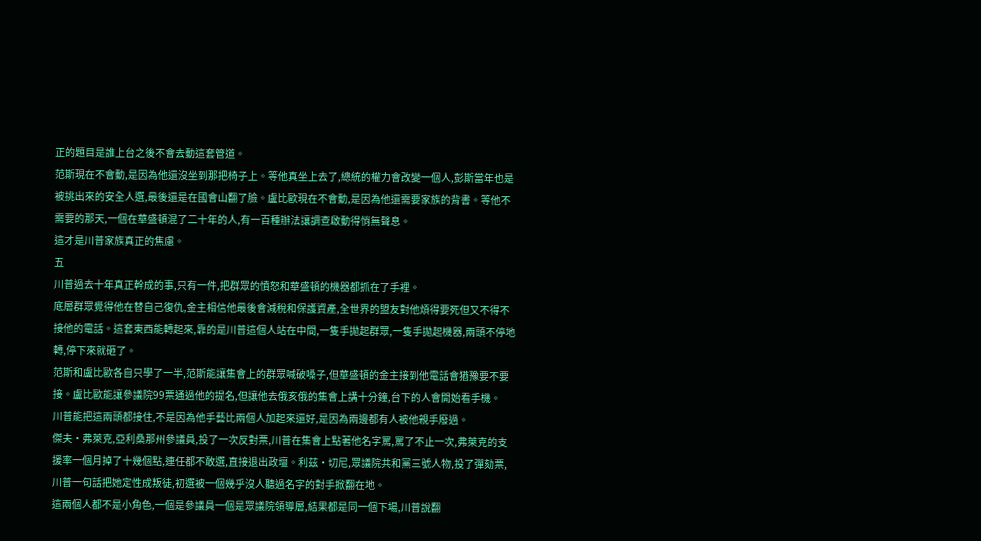正的題目是誰上台之後不會去動這套管道。
范斯現在不會動,是因為他還沒坐到那把椅子上。等他真坐上去了,總統的權力會改變一個人,彭斯當年也是被挑出來的安全人選,最後還是在國會山翻了臉。盧比歐現在不會動,是因為他還需要家族的背書。等他不需要的那天,一個在華盛頓混了二十年的人,有一百種辦法讓調查啟動得悄無聲息。
這才是川普家族真正的焦慮。
五
川普過去十年真正幹成的事,只有一件,把群眾的憤怒和華盛頓的機器都抓在了手裡。
底層群眾覺得他在替自己復仇,金主相信他最後會減稅和保護資產,全世界的盟友對他煩得要死但又不得不接他的電話。這套東西能轉起來,靠的是川普這個人站在中間,一隻手拋起群眾,一隻手拋起機器,兩頭不停地轉,停下來就砸了。
范斯和盧比歐各自只學了一半,范斯能讓集會上的群眾喊破嗓子,但華盛頓的金主接到他電話會猶豫要不要接。盧比歐能讓參議院99票通過他的提名,但讓他去俄亥俄的集會上講十分鐘,台下的人會開始看手機。
川普能把這兩頭都接住,不是因為他手藝比兩個人加起來還好,是因為兩邊都有人被他親手廢過。
傑夫·弗萊克,亞利桑那州參議員,投了一次反對票,川普在集會上點著他名字罵,罵了不止一次,弗萊克的支援率一個月掉了十幾個點,連任都不敢選,直接退出政壇。利茲·切尼,眾議院共和黨三號人物,投了彈劾票,川普一句話把她定性成叛徒,初選被一個幾乎沒人聽過名字的對手掀翻在地。
這兩個人都不是小角色,一個是參議員一個是眾議院領導層,結果都是同一個下場,川普說翻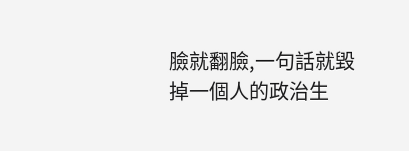臉就翻臉,一句話就毀掉一個人的政治生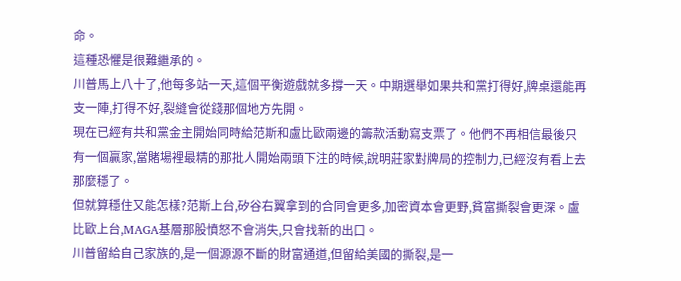命。
這種恐懼是很難繼承的。
川普馬上八十了,他每多站一天,這個平衡遊戲就多撐一天。中期選舉如果共和黨打得好,牌桌還能再支一陣,打得不好,裂縫會從錢那個地方先開。
現在已經有共和黨金主開始同時給范斯和盧比歐兩邊的籌款活動寫支票了。他們不再相信最後只有一個贏家,當賭場裡最精的那批人開始兩頭下注的時候,說明莊家對牌局的控制力,已經沒有看上去那麼穩了。
但就算穩住又能怎樣?范斯上台,矽谷右翼拿到的合同會更多,加密資本會更野,貧富撕裂會更深。盧比歐上台,MAGA基層那股憤怒不會消失,只會找新的出口。
川普留給自己家族的,是一個源源不斷的財富通道,但留給美國的撕裂,是一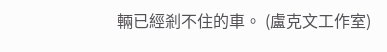輛已經剎不住的車。 (盧克文工作室)